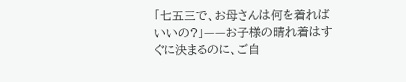「七五三で、お母さんは何を着ればいいの?」——お子様の晴れ着はすぐに決まるのに、ご自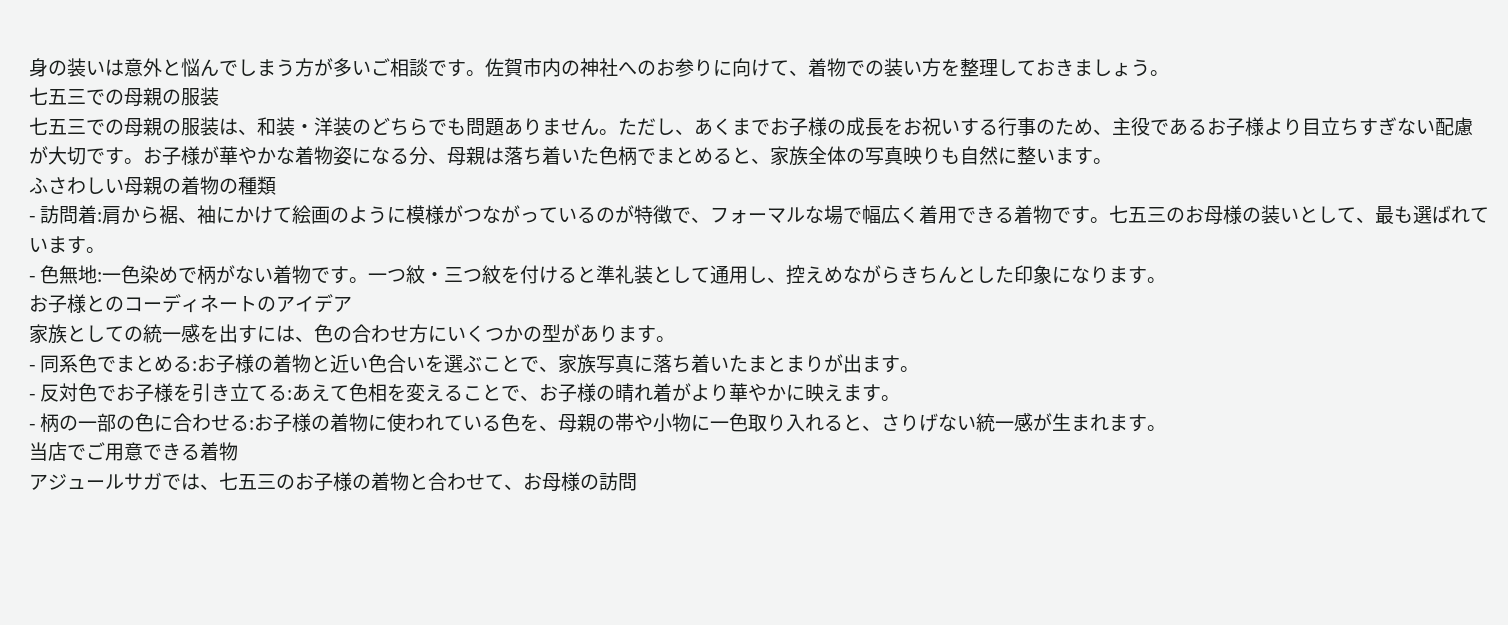身の装いは意外と悩んでしまう方が多いご相談です。佐賀市内の神社へのお参りに向けて、着物での装い方を整理しておきましょう。
七五三での母親の服装
七五三での母親の服装は、和装・洋装のどちらでも問題ありません。ただし、あくまでお子様の成長をお祝いする行事のため、主役であるお子様より目立ちすぎない配慮が大切です。お子様が華やかな着物姿になる分、母親は落ち着いた色柄でまとめると、家族全体の写真映りも自然に整います。
ふさわしい母親の着物の種類
- 訪問着:肩から裾、袖にかけて絵画のように模様がつながっているのが特徴で、フォーマルな場で幅広く着用できる着物です。七五三のお母様の装いとして、最も選ばれています。
- 色無地:一色染めで柄がない着物です。一つ紋・三つ紋を付けると準礼装として通用し、控えめながらきちんとした印象になります。
お子様とのコーディネートのアイデア
家族としての統一感を出すには、色の合わせ方にいくつかの型があります。
- 同系色でまとめる:お子様の着物と近い色合いを選ぶことで、家族写真に落ち着いたまとまりが出ます。
- 反対色でお子様を引き立てる:あえて色相を変えることで、お子様の晴れ着がより華やかに映えます。
- 柄の一部の色に合わせる:お子様の着物に使われている色を、母親の帯や小物に一色取り入れると、さりげない統一感が生まれます。
当店でご用意できる着物
アジュールサガでは、七五三のお子様の着物と合わせて、お母様の訪問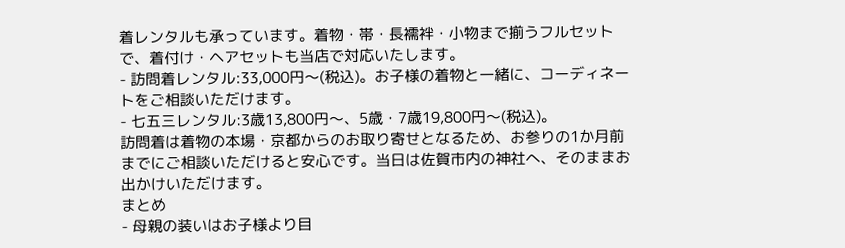着レンタルも承っています。着物・帯・長襦袢・小物まで揃うフルセットで、着付け・ヘアセットも当店で対応いたします。
- 訪問着レンタル:33,000円〜(税込)。お子様の着物と一緒に、コーディネートをご相談いただけます。
- 七五三レンタル:3歳13,800円〜、5歳・7歳19,800円〜(税込)。
訪問着は着物の本場・京都からのお取り寄せとなるため、お参りの1か月前までにご相談いただけると安心です。当日は佐賀市内の神社へ、そのままお出かけいただけます。
まとめ
- 母親の装いはお子様より目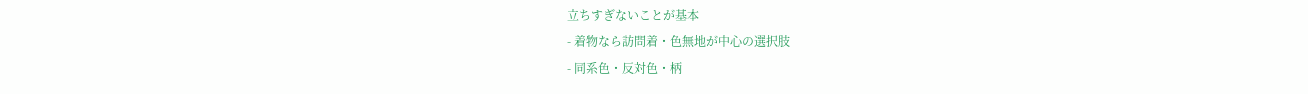立ちすぎないことが基本
- 着物なら訪問着・色無地が中心の選択肢
- 同系色・反対色・柄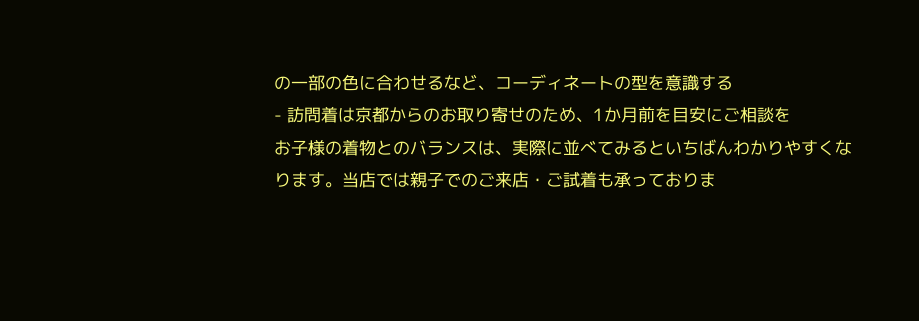の一部の色に合わせるなど、コーディネートの型を意識する
- 訪問着は京都からのお取り寄せのため、1か月前を目安にご相談を
お子様の着物とのバランスは、実際に並べてみるといちばんわかりやすくなります。当店では親子でのご来店・ご試着も承っておりま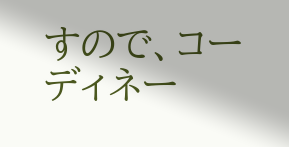すので、コーディネー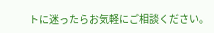トに迷ったらお気軽にご相談ください。